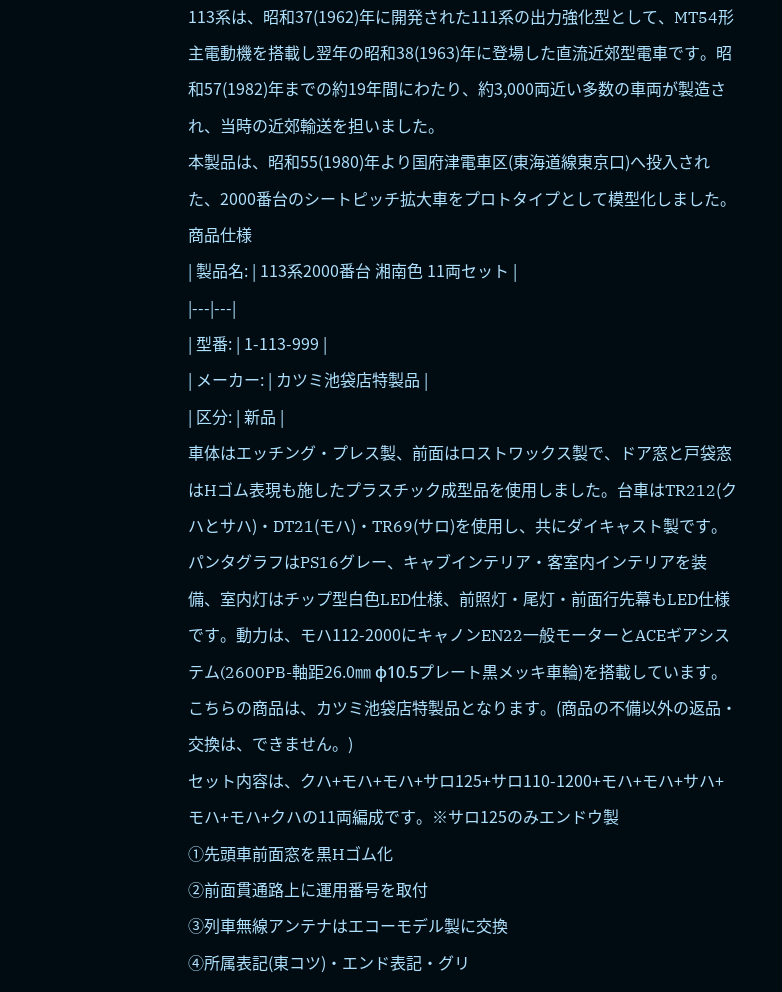113系は、昭和37(1962)年に開発された111系の出力強化型として、MT54形主電動機を搭載し翌年の昭和38(1963)年に登場した直流近郊型電車です。昭和57(1982)年までの約19年間にわたり、約3,000両近い多数の車両が製造され、当時の近郊輸送を担いました。
本製品は、昭和55(1980)年より国府津電車区(東海道線東京口)へ投入された、2000番台のシートピッチ拡大車をプロトタイプとして模型化しました。
商品仕様
| 製品名: | 113系2000番台 湘南色 11両セット |
|---|---|
| 型番: | 1-113-999 |
| メーカー: | カツミ池袋店特製品 |
| 区分: | 新品 |
車体はエッチング・プレス製、前面はロストワックス製で、ドア窓と戸袋窓はHゴム表現も施したプラスチック成型品を使用しました。台車はTR212(クハとサハ)・DT21(モハ)・TR69(サロ)を使用し、共にダイキャスト製です。パンタグラフはPS16グレー、キャブインテリア・客室内インテリアを装備、室内灯はチップ型白色LED仕様、前照灯・尾灯・前面行先幕もLED仕様です。動力は、モハ112-2000にキャノンEN22一般モーターとACEギアシステム(2600PB-軸距26.0㎜ φ10.5プレート黒メッキ車輪)を搭載しています。
こちらの商品は、カツミ池袋店特製品となります。(商品の不備以外の返品・交換は、できません。)
セット内容は、クハ+モハ+モハ+サロ125+サロ110-1200+モハ+モハ+サハ+モハ+モハ+クハの11両編成です。※サロ125のみエンドウ製
①先頭車前面窓を黒Hゴム化
②前面貫通路上に運用番号を取付
③列車無線アンテナはエコーモデル製に交換
④所属表記(東コツ)・エンド表記・グリ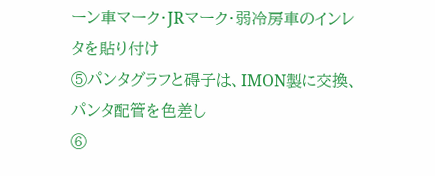ーン車マーク・JRマーク・弱冷房車のインレタを貼り付け
⑤パンタグラフと碍子は、IMON製に交換、パンタ配管を色差し
⑥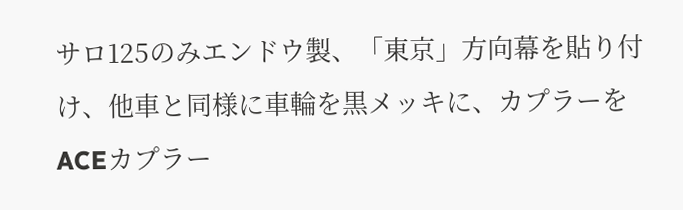サロ125のみエンドウ製、「東京」方向幕を貼り付け、他車と同様に車輪を黒メッキに、カプラーをACEカプラー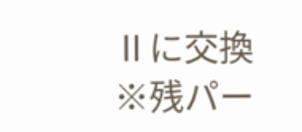Ⅱに交換
※残パー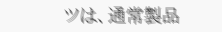ツは、通常製品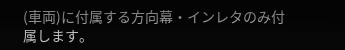(車両)に付属する方向幕・インレタのみ付属します。